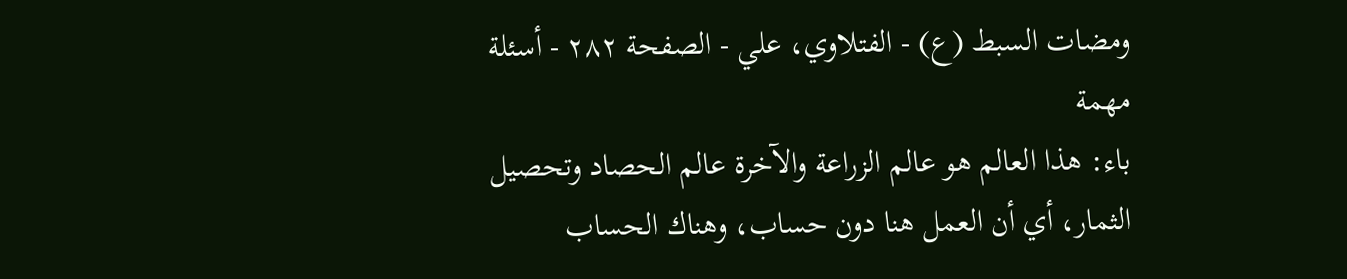ومضات السبط (ع) - الفتلاوي، علي - الصفحة ٢٨٢ - أسئلة مهمة
باء: هذا العالم هو عالم الزراعة والآخرة عالم الحصاد وتحصيل الثمار، أي أن العمل هنا دون حساب، وهناك الحساب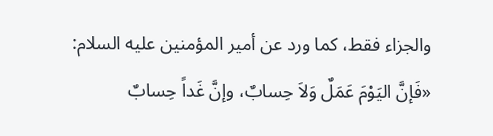والجزاء فقط، كما ورد عن أمير المؤمنين عليه السلام:
«فَإنَّ اليَوْمَ عَمَلٌ وَلاَ حِسابٌ، وإنَّ غَداً حِسابٌ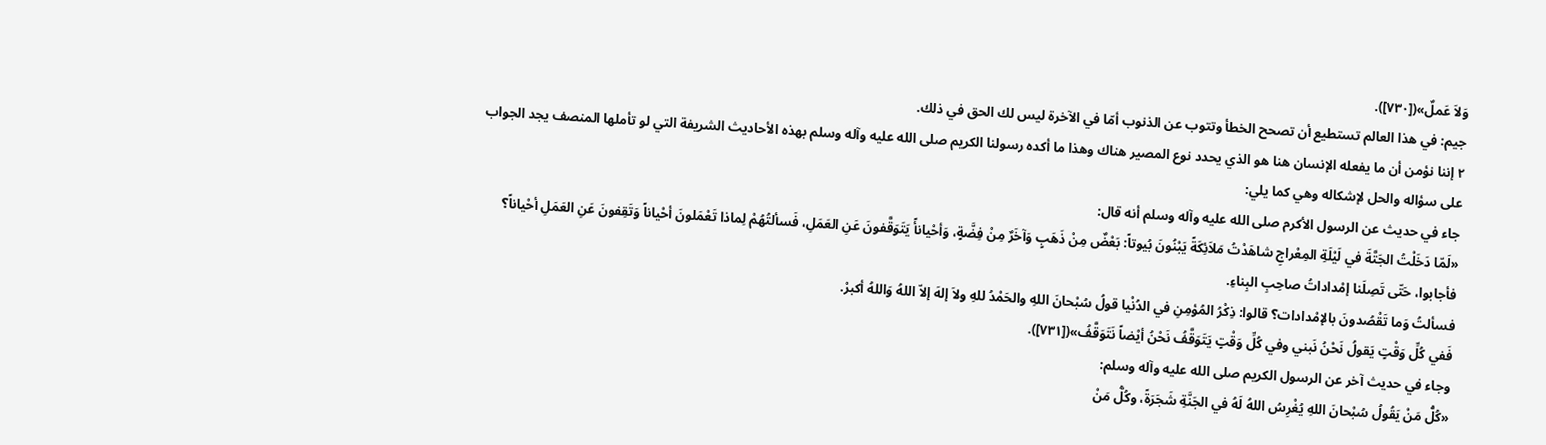وَلاَ عَملٌ»([٧٣٠]).
جيم: في هذا العالم تستطيع أن تصحح الخطأ وتتوب عن الذنوب أمّا في الآخرة ليس لك الحق في ذلك.
٢ إننا نؤمن أن ما يفعله الإنسان هنا هو الذي يحدد نوع المصير هناك وهذا ما أكده رسولنا الكريم صلى الله عليه وآله وسلم بهذه الأحاديث الشريفة التي لو تأملها المنصف يجد الجواب على سؤاله والحل لإشكاله وهي كما يلي:
جاء في حديث عن الرسول الأكرم صلى الله عليه وآله وسلم أنه قال:
«لَمّا دَخَلْتُ الجَتَّةَ في لَيْلَةِ المِعْراجِ شاهَدْتُ مَلاَئِكَةً يَبْنُونَ بُيوتاً: بَعْضٌ مِنْ ذَهَبٍ وَآخَرٌ مِنْ فِضَّةٍ، وَأحْيانأً يَتَوَقَّفونَ عَنِ العَمَلِ، فَسألتُهُمْ لِماذا تَعْمَلونَ أحْياناً وَتَقِفونَ عَنِ العَمَلِ أحْياناً؟ فأجابوا، حَتّى تَصِلَنا إمْداداتُ صاحِبِ البِناءِ.
فسألتُ وَما تَقْصُدونَ بالإمْدادات؟ قالوا: ذِكْرُ المُؤمِنِ في الدُنْيا قولُ سُبْحانَ اللهِ والحَمْدُ للهِ ولاَ إلهَ إلاّ اللهُ وَاللهُ أكبرْ.
فَفي كُلِّ وَقْتٍ يَقولُ نَحْنُ نَبني وفي كُلِّ وَقْتٍ يَتَوَقَّفُ نَحْنُ أيْضاً نَتَوَقَّفُ»([٧٣١]).
وجاء في حديث آخر عن الرسول الكريم صلى الله عليه وآله وسلم:
«كُلُّ مَنْ يَقُولُ سُبْحانَ اللهِ يُغْرِسُ اللهُ لَهُ في الجَنَّةِ شَجَرَةً، وكُلُّ مَنْ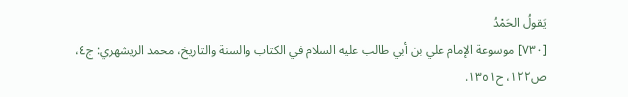يَقولُ الحَمْدُ
[٧٣٠] موسوعة الإمام علي بن أبي طالب عليه السلام في الكتاب والسنة والتاريخ، محمد الريشهري: ج٤، ص١٢٢، ح١٣٥١.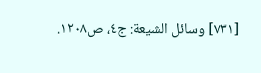[٧٣١] وسائل الشيعة: ج٤، ص١٢٠٨.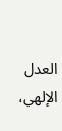العدل الإلهي،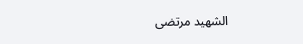الشهيد مرتضى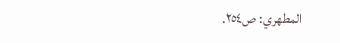المطهري: ص٢٥٤.